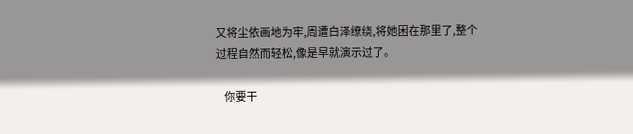又将尘依画地为牢,周遭白泽缭绕,将她困在那里了,整个过程自然而轻松,像是早就演示过了。

    你要干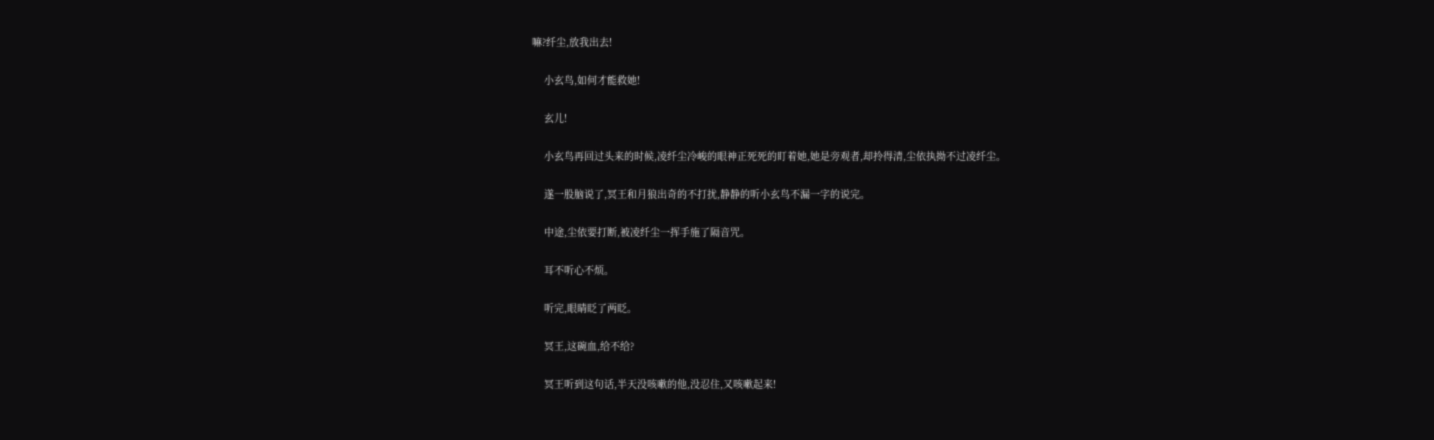嘛?纤尘,放我出去!

    小玄鸟,如何才能救她!

    玄儿!

    小玄鸟再回过头来的时候,凌纤尘冷峻的眼神正死死的盯着她,她是旁观者,却拎得清,尘依执拗不过凌纤尘。

    遂一股脑说了,冥王和月狼出奇的不打扰,静静的听小玄鸟不漏一字的说完。

    中途,尘依要打断,被凌纤尘一挥手施了隔音咒。

    耳不听心不烦。

    听完,眼睛眨了两眨。

    冥王,这碗血,给不给?

    冥王听到这句话,半天没咳嗽的他,没忍住,又咳嗽起来!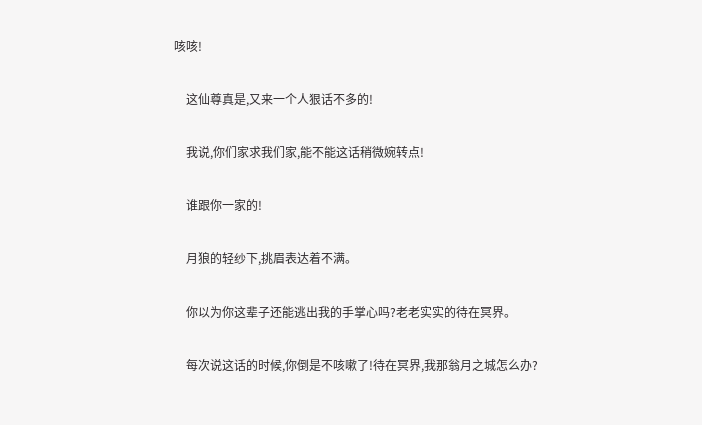咳咳!

    这仙尊真是,又来一个人狠话不多的!

    我说,你们家求我们家,能不能这话稍微婉转点!

    谁跟你一家的!

    月狼的轻纱下,挑眉表达着不满。

    你以为你这辈子还能逃出我的手掌心吗?老老实实的待在冥界。

    每次说这话的时候,你倒是不咳嗽了!待在冥界,我那翁月之城怎么办?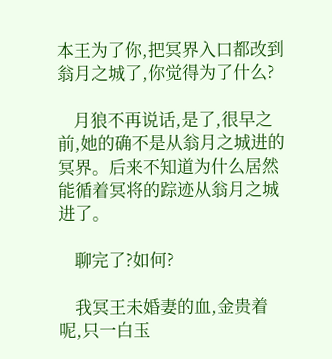本王为了你,把冥界入口都改到翁月之城了,你觉得为了什么?

    月狼不再说话,是了,很早之前,她的确不是从翁月之城进的冥界。后来不知道为什么居然能循着冥将的踪迹从翁月之城进了。

    聊完了?如何?

    我冥王未婚妻的血,金贵着呢,只一白玉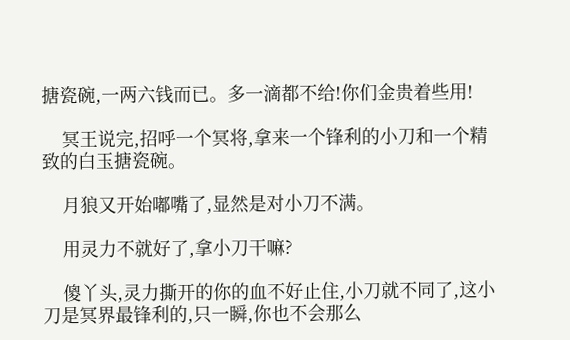搪瓷碗,一两六钱而已。多一滴都不给!你们金贵着些用!

    冥王说完,招呼一个冥将,拿来一个锋利的小刀和一个精致的白玉搪瓷碗。

    月狼又开始嘟嘴了,显然是对小刀不满。

    用灵力不就好了,拿小刀干嘛?

    傻丫头,灵力撕开的你的血不好止住,小刀就不同了,这小刀是冥界最锋利的,只一瞬,你也不会那么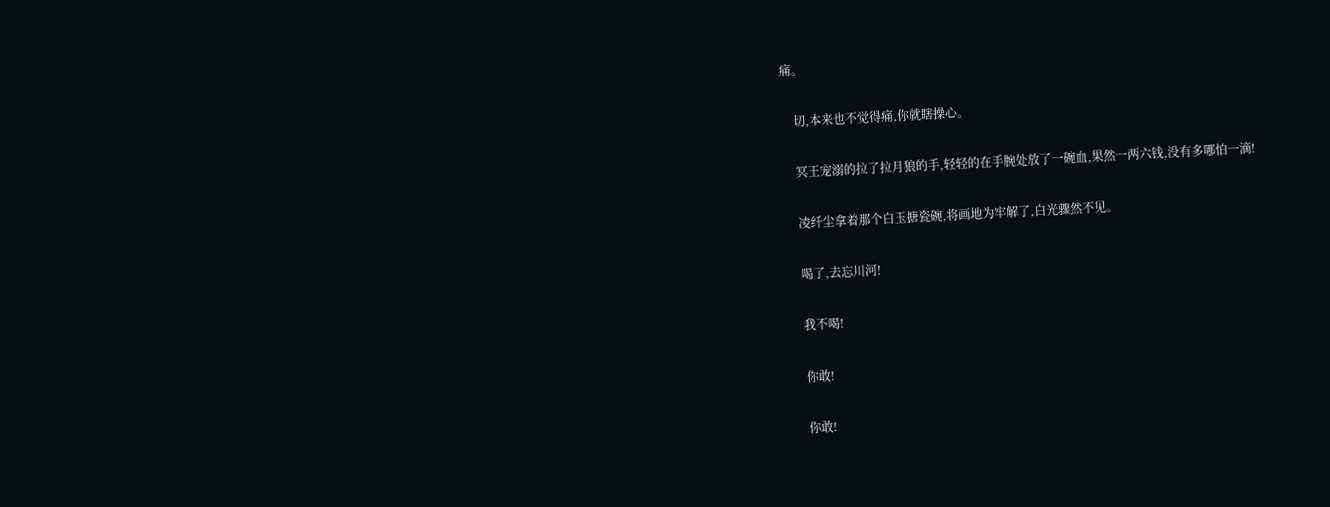痛。

    切,本来也不觉得痛,你就瞎操心。

    冥王宠溺的拉了拉月狼的手,轻轻的在手腕处放了一碗血,果然一两六钱,没有多哪怕一滴!

    凌纤尘拿着那个白玉搪瓷碗,将画地为牢解了,白光骤然不见。

    喝了,去忘川河!

    我不喝!

    你敢!

    你敢!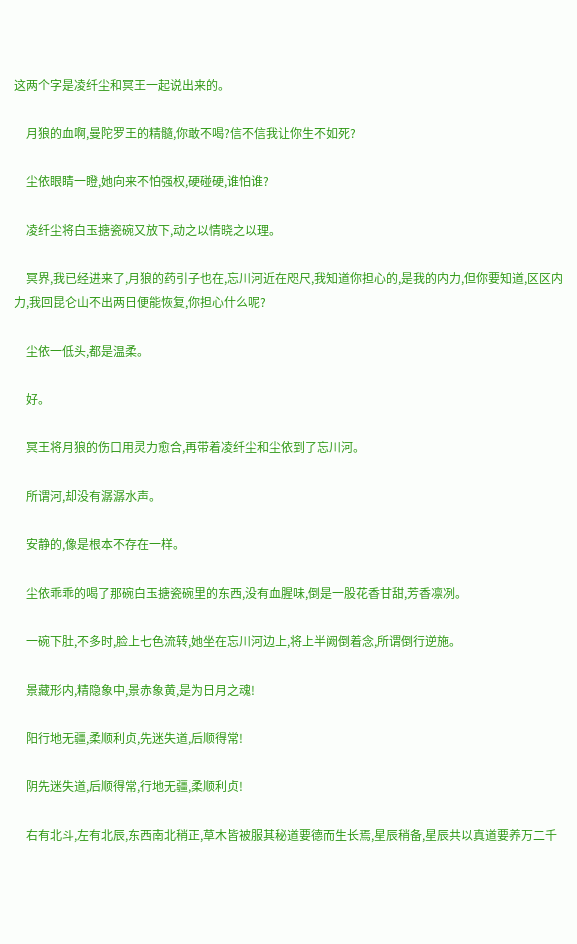这两个字是凌纤尘和冥王一起说出来的。

    月狼的血啊,曼陀罗王的精髓,你敢不喝?信不信我让你生不如死?

    尘依眼睛一瞪,她向来不怕强权,硬碰硬,谁怕谁?

    凌纤尘将白玉搪瓷碗又放下,动之以情晓之以理。

    冥界,我已经进来了,月狼的药引子也在,忘川河近在咫尺,我知道你担心的,是我的内力,但你要知道,区区内力,我回昆仑山不出两日便能恢复,你担心什么呢?

    尘依一低头,都是温柔。

    好。

    冥王将月狼的伤口用灵力愈合,再带着凌纤尘和尘依到了忘川河。

    所谓河,却没有潺潺水声。

    安静的,像是根本不存在一样。

    尘依乖乖的喝了那碗白玉搪瓷碗里的东西,没有血腥味,倒是一股花香甘甜,芳香凛冽。

    一碗下肚,不多时,脸上七色流转,她坐在忘川河边上,将上半阙倒着念,所谓倒行逆施。

    景藏形内,精隐象中,景赤象黄,是为日月之魂!

    阳行地无疆,柔顺利贞,先迷失道,后顺得常!

    阴先迷失道,后顺得常,行地无疆,柔顺利贞!

    右有北斗,左有北辰,东西南北稍正,草木皆被服其秘道要德而生长焉,星辰稍备,星辰共以真道要养万二千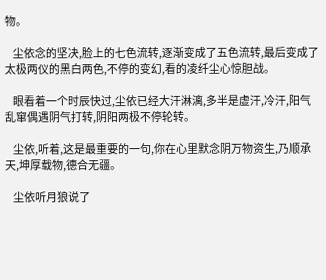物。

    尘依念的坚决,脸上的七色流转,逐渐变成了五色流转,最后变成了太极两仪的黑白两色,不停的变幻,看的凌纤尘心惊胆战。

    眼看着一个时辰快过,尘依已经大汗淋漓,多半是虚汗,冷汗,阳气乱窜偶遇阴气打转,阴阳两极不停轮转。

    尘依,听着,这是最重要的一句,你在心里默念阴万物资生,乃顺承天,坤厚载物,德合无疆。

    尘依听月狼说了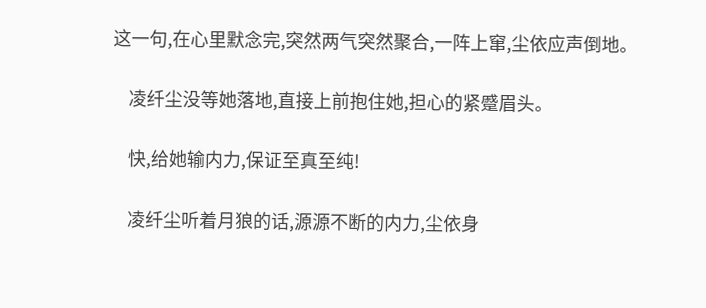这一句,在心里默念完,突然两气突然聚合,一阵上窜,尘依应声倒地。

    凌纤尘没等她落地,直接上前抱住她,担心的紧蹙眉头。

    快,给她输内力,保证至真至纯!

    凌纤尘听着月狼的话,源源不断的内力,尘依身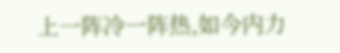上一阵冷一阵热,如今内力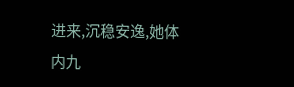进来,沉稳安逸,她体内九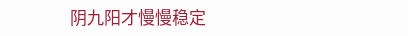阴九阳才慢慢稳定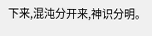下来,混沌分开来,神识分明。